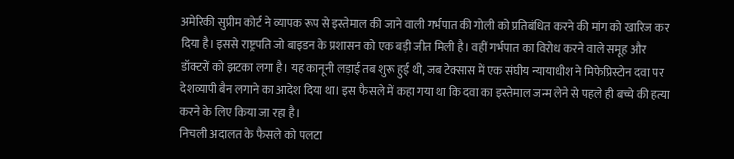अमेरिकी सुप्रीम कोर्ट ने व्यापक रूप से इस्तेमाल की जाने वाली गर्भपात की गोली को प्रतिबंधित करने की मांग को खारिज कर दिया है। इससे राष्ट्रपति जो बाइडन के प्रशासन को एक बड़ी जीत मिली है। वहीं गर्भपात का विरोध करने वाले समूह और डॉक्टरों को झटका लगा है। यह कानूनी लड़ाई तब शुरू हुई थी, जब टेक्सास में एक संघीय न्यायाधीश ने मिफेप्रिस्टोन दवा पर देशव्यापी बैन लगाने का आदेश दिया था। इस फैसले में कहा गया था कि दवा का इस्तेमाल जन्म लेने से पहले ही बच्चे की हत्या करने के लिए किया जा रहा है।
निचली अदालत के फैसले को पलटा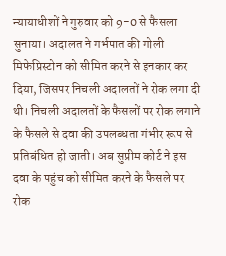न्यायाधीशों ने गुरुवार को 9-0 से फैसला सुनाया। अदालत ने गर्भपात की गोली मिफेप्रिस्टोन को सीमित करने से इनकार कर दिया, जिसपर निचली अदालतों ने रोक लगा दी थी। निचली अदालतों के फैसलों पर रोक लगाने के फैसले से दवा की उपलब्धता गंभीर रूप से प्रतिबंधित हो जाती। अब सुप्रीम कोर्ट ने इस दवा के पहुंच को सीमित करने के फैसले पर रोक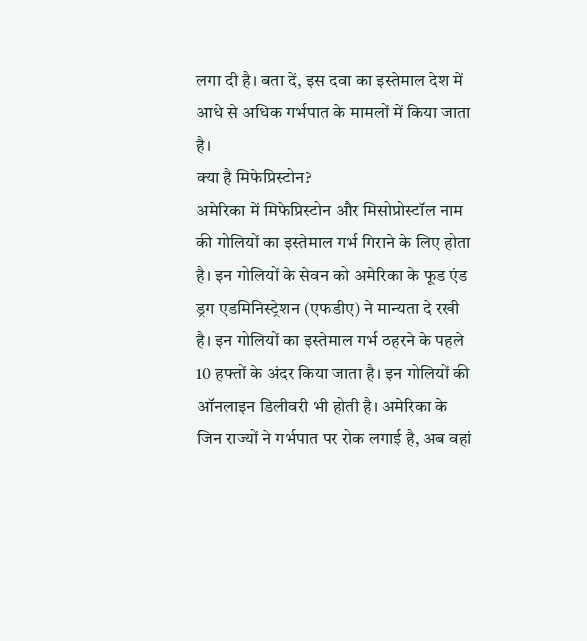लगा दी है। बता दें, इस दवा का इस्तेमाल देश में आधे से अधिक गर्भपात के मामलों में किया जाता है।
क्या है मिफेप्रिस्टोन?
अमेरिका में मिफेप्रिस्टोन और मिसोप्रोस्टॉल नाम की गोलियों का इस्तेमाल गर्भ गिराने के लिए होता है। इन गोलियों के सेवन को अमेरिका के फूड एंड ड्रग एडमिनिस्ट्रेशन (एफडीए) ने मान्यता दे रखी है। इन गोलियों का इस्तेमाल गर्भ ठहरने के पहले 10 हफ्तों के अंदर किया जाता है। इन गोलियों की ऑनलाइन डिलीवरी भी होती है। अमेरिका के जिन राज्यों ने गर्भपात पर रोक लगाई है, अब वहां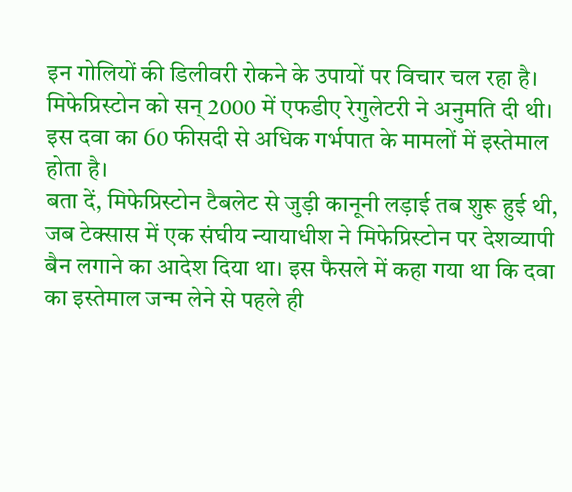इन गोलियों की डिलीवरी रोकने के उपायों पर विचार चल रहा है। मिफेप्रिस्टोन को सन् 2000 में एफडीए रेगुलेटरी ने अनुमति दी थी। इस दवा का 60 फीसदी से अधिक गर्भपात के मामलों में इस्तेमाल होता है।
बता दें, मिफेप्रिस्टोन टैबलेट से जुड़ी कानूनी लड़ाई तब शुरू हुई थी, जब टेक्सास में एक संघीय न्यायाधीश ने मिफेप्रिस्टोन पर देशव्यापी बैन लगाने का आदेश दिया था। इस फैसले में कहा गया था कि दवा का इस्तेमाल जन्म लेने से पहले ही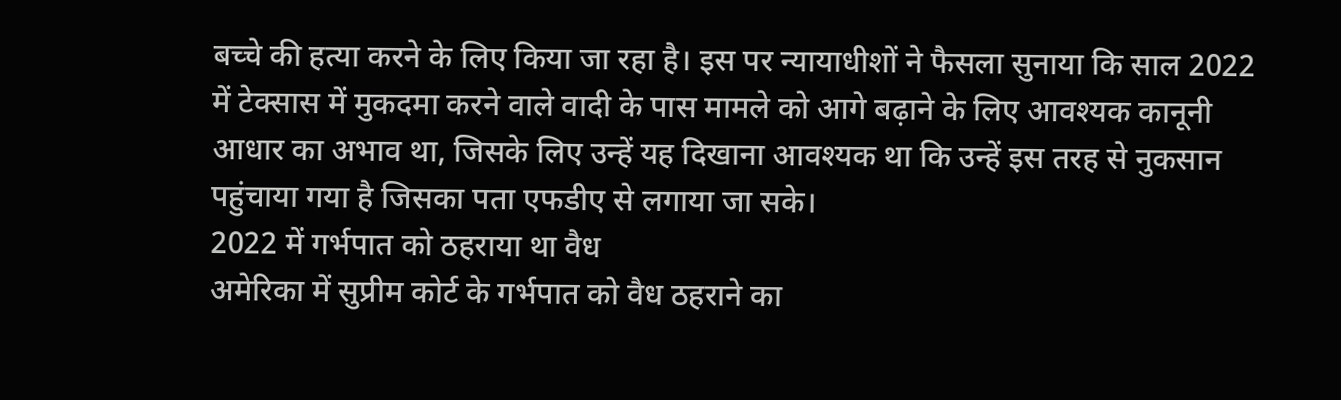बच्चे की हत्या करने के लिए किया जा रहा है। इस पर न्यायाधीशों ने फैसला सुनाया कि साल 2022 में टेक्सास में मुकदमा करने वाले वादी के पास मामले को आगे बढ़ाने के लिए आवश्यक कानूनी आधार का अभाव था, जिसके लिए उन्हें यह दिखाना आवश्यक था कि उन्हें इस तरह से नुकसान पहुंचाया गया है जिसका पता एफडीए से लगाया जा सके।
2022 में गर्भपात को ठहराया था वैध
अमेरिका में सुप्रीम कोर्ट के गर्भपात को वैध ठहराने का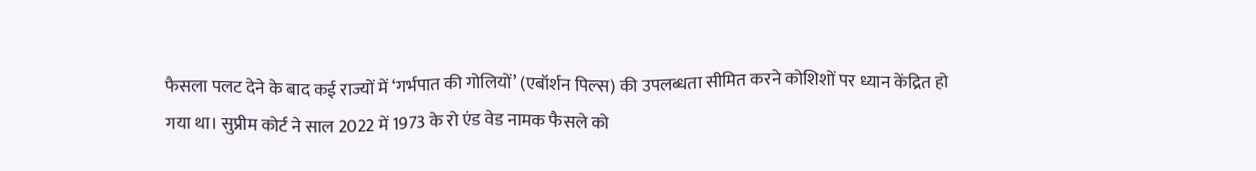फैसला पलट देने के बाद कई राज्यों में ‘गर्भपात की गोलियों’ (एबॉर्शन पिल्स) की उपलब्धता सीमित करने कोशिशों पर ध्यान केंद्रित हो गया था। सुप्रीम कोर्ट ने साल 2022 में 1973 के रो एंड वेड नामक फैसले को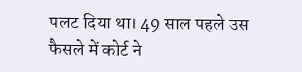पलट दिया था। 49 साल पहले उस फैसले में कोर्ट ने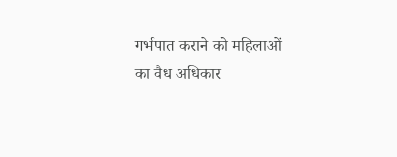गर्भपात कराने को महिलाओं का वैध अधिकार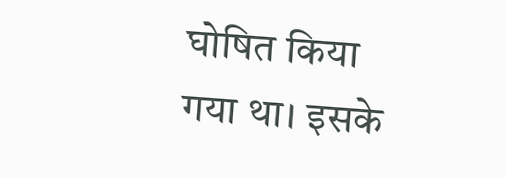घोषित किया गया था। इसके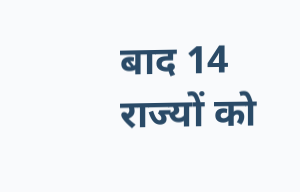बाद 14 राज्यों को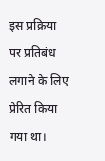इस प्रक्रिया पर प्रतिबंध लगाने के लिए प्रेरित किया गया था।